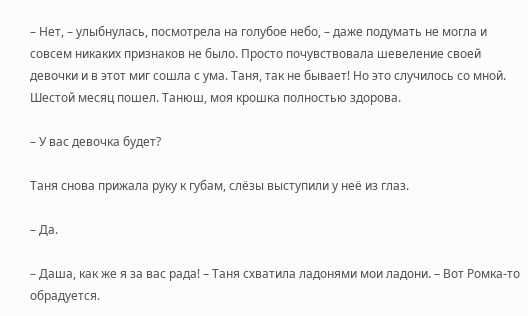– Нет, – улыбнулась, посмотрела на голубое небо, – даже подумать не могла и совсем никаких признаков не было. Просто почувствовала шевеление своей девочки и в этот миг сошла с ума. Таня, так не бывает! Но это случилось со мной. Шестой месяц пошел. Танюш, моя крошка полностью здорова.

– У вас девочка будет?

Таня снова прижала руку к губам, слёзы выступили у неё из глаз.

– Да.

– Даша, как же я за вас рада! – Таня схватила ладонями мои ладони. – Вот Ромка-то обрадуется.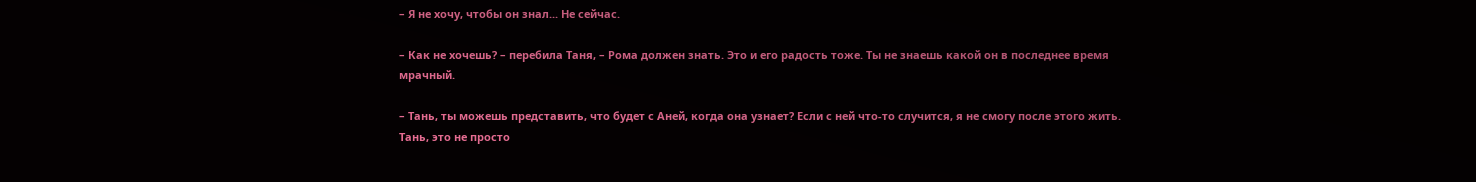– Я не хочу, чтобы он знал... Не сейчас.

– Как не хочешь? – перебила Таня, – Рома должен знать. Это и его радость тоже. Ты не знаешь какой он в последнее время мрачный.

– Тань, ты можешь представить, что будет с Аней, когда она узнает? Если с ней что-то случится, я не смогу после этого жить. Тань, это не просто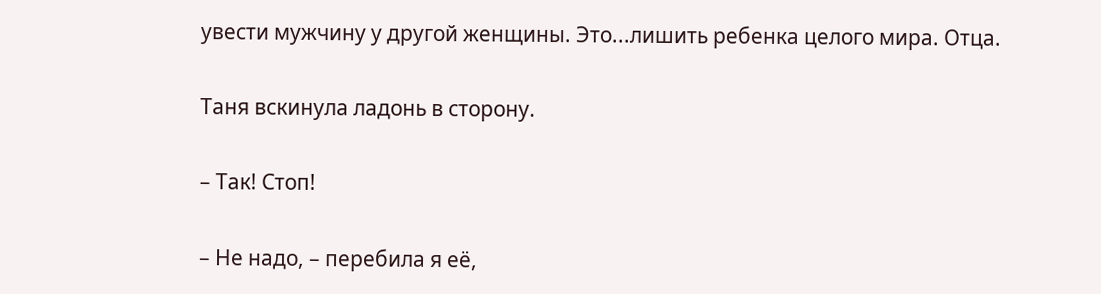увести мужчину у другой женщины. Это...лишить ребенка целого мира. Отца.

Таня вскинула ладонь в сторону.

– Так! Стоп!

– Не надо, – перебила я её,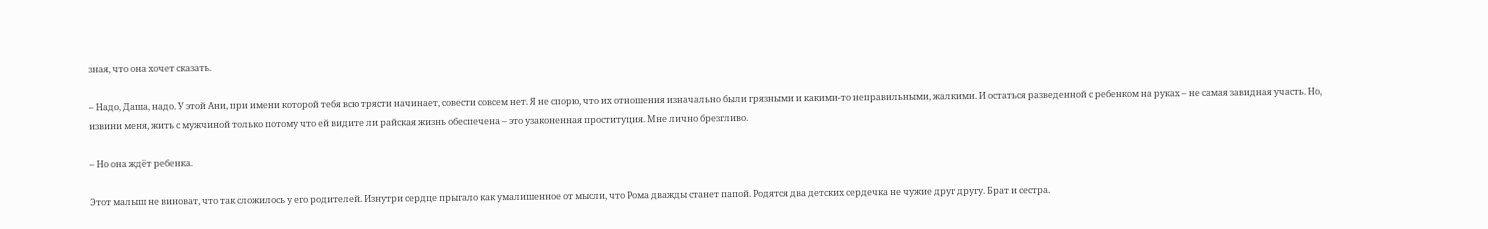зная, что она хочет сказать.

– Надо, Даша, надо. У этой Ани, при имени которой тебя всю трясти начинает, совести совсем нет. Я не спорю, что их отношения изначально были грязными и какими-то неправильными, жалкими. И остаться разведенной с ребенком на руках – не самая завидная участь. Но, извини меня, жить с мужчиной только потому что ей видите ли райская жизнь обеспечена – это узаконенная проституция. Мне лично брезгливо.

– Но она ждёт ребенка.

Этот малыш не виноват, что так сложилось у его родителей. Изнутри сердце прыгало как умалишенное от мысли, что Рома дважды станет папой. Родятся два детских сердечка не чужие друг другу. Брат и сестра.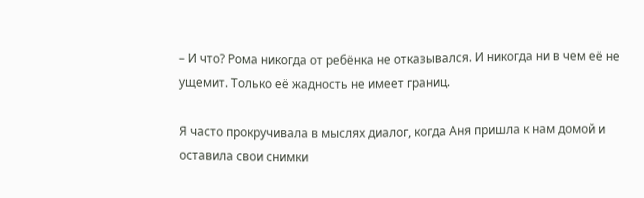– И что? Рома никогда от ребёнка не отказывался. И никогда ни в чем её не ущемит. Только её жадность не имеет границ.

Я часто прокручивала в мыслях диалог, когда Аня пришла к нам домой и оставила свои снимки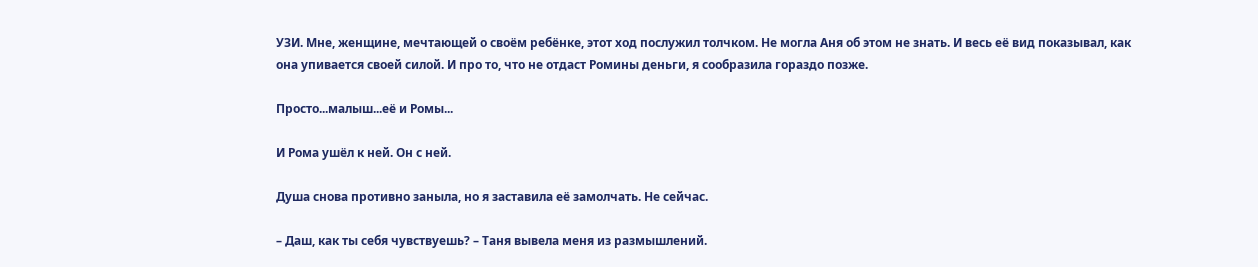УЗИ. Мне, женщине, мечтающей о своём ребёнке, этот ход послужил толчком. Не могла Аня об этом не знать. И весь её вид показывал, как она упивается своей силой. И про то, что не отдаст Ромины деньги, я сообразила гораздо позже.

Просто...малыш...её и Ромы...

И Рома ушёл к ней. Он с ней.

Душа снова противно заныла, но я заставила её замолчать. Не сейчас.

– Даш, как ты себя чувствуешь? – Таня вывела меня из размышлений.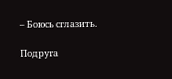– Боюсь сглазить.

Подруга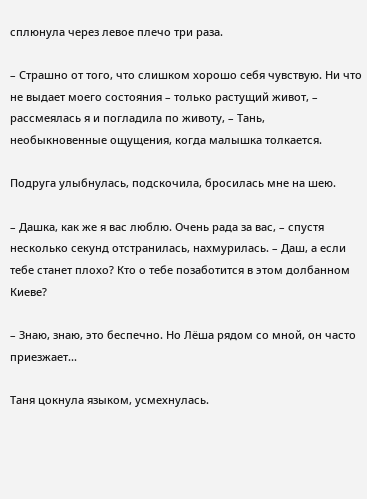сплюнула через левое плечо три раза.

– Страшно от того, что слишком хорошо себя чувствую. Ни что не выдает моего состояния – только растущий живот, – рассмеялась я и погладила по животу, – Тань, необыкновенные ощущения, когда малышка толкается.

Подруга улыбнулась, подскочила, бросилась мне на шею.

– Дашка, как же я вас люблю. Очень рада за вас, – спустя несколько секунд отстранилась, нахмурилась. – Даш, а если тебе станет плохо? Кто о тебе позаботится в этом долбанном Киеве?

– Знаю, знаю, это беспечно. Но Лёша рядом со мной, он часто приезжает...

Таня цокнула языком, усмехнулась.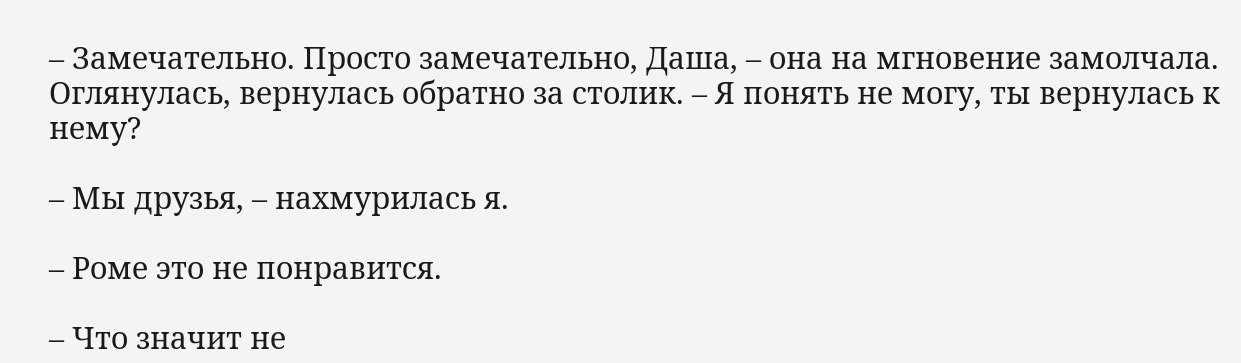– Замечательно. Просто замечательно, Даша, – она на мгновение замолчала. Оглянулась, вернулась обратно за столик. – Я понять не могу, ты вернулась к нему?

– Мы друзья, – нахмурилась я.

– Роме это не понравится.

– Что значит не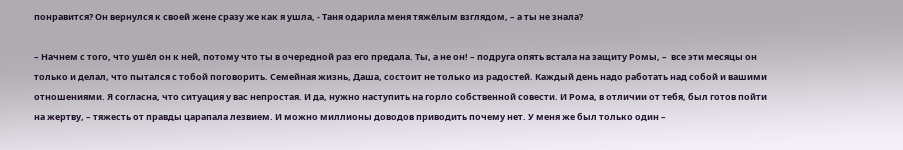понравится? Он вернулся к своей жене сразу же как я ушла, - Таня одарила меня тяжёлым взглядом, – а ты не знала?

– Начнем с того, что ушёл он к ней, потому что ты в очередной раз его предала. Ты, а не он! – подруга опять встала на защиту Ромы, –  все эти месяцы он только и делал, что пытался с тобой поговорить. Семейная жизнь, Даша, состоит не только из радостей. Каждый день надо работать над собой и вашими отношениями. Я согласна, что ситуация у вас непростая. И да, нужно наступить на горло собственной совести. И Рома, в отличии от тебя, был готов пойти на жертву, – тяжесть от правды царапала лезвием. И можно миллионы доводов приводить почему нет. У меня же был только один –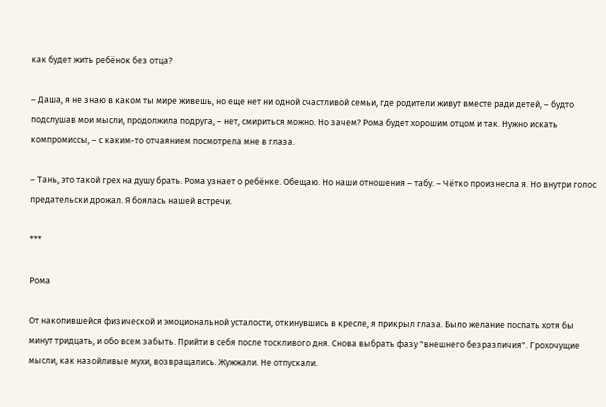как будет жить ребёнок без отца?

– Даша, я не знаю в каком ты мире живешь, но еще нет ни одной счастливой семьи, где родители живут вместе ради детей, – будто подслушав мои мысли, продолжила подруга, – нет, смириться можно. Но зачем? Рома будет хорошим отцом и так. Нужно искать компромиссы, – с каким-то отчаянием посмотрела мне в глаза.

– Тань, это такой грех на душу брать. Рома узнает о ребёнке. Обещаю. Но наши отношения – табу. – Чётко произнесла я. Но внутри голос предательски дрожал. Я боялась нашей встречи.

***

Рома

От накопившейся физической и эмоциональной усталости, откинувшись в кресле, я прикрыл глаза. Было желание поспать хотя бы минут тридцать, и обо всем забыть. Прийти в себя после тоскливого дня. Снова выбрать фазу "внешнего безразличия". Грохочущие мысли, как назойливые мухи, возвращались. Жужжали. Не отпускали.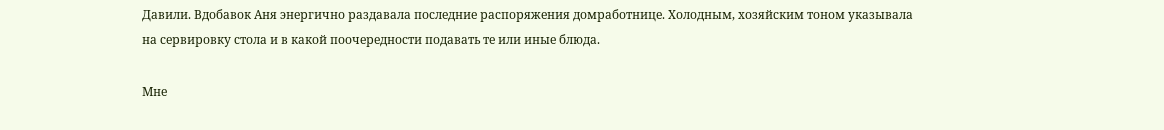Давили. Вдобавок Аня энергично раздавала последние распоряжения домработнице. Холодным, хозяйским тоном указывала на сервировку стола и в какой поочередности подавать те или иные блюда.

Мне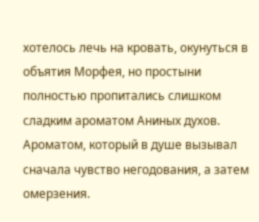хотелось лечь на кровать, окунуться в объятия Морфея, но простыни полностью пропитались слишком сладким ароматом Аниных духов. Ароматом, который в душе вызывал сначала чувство негодования, а затем омерзения.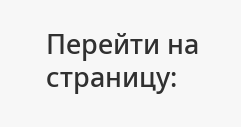Перейти на страницу: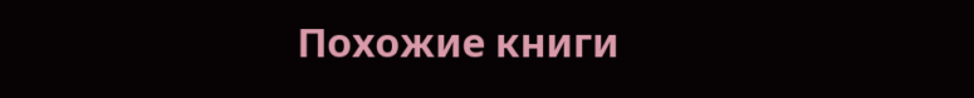Похожие книги